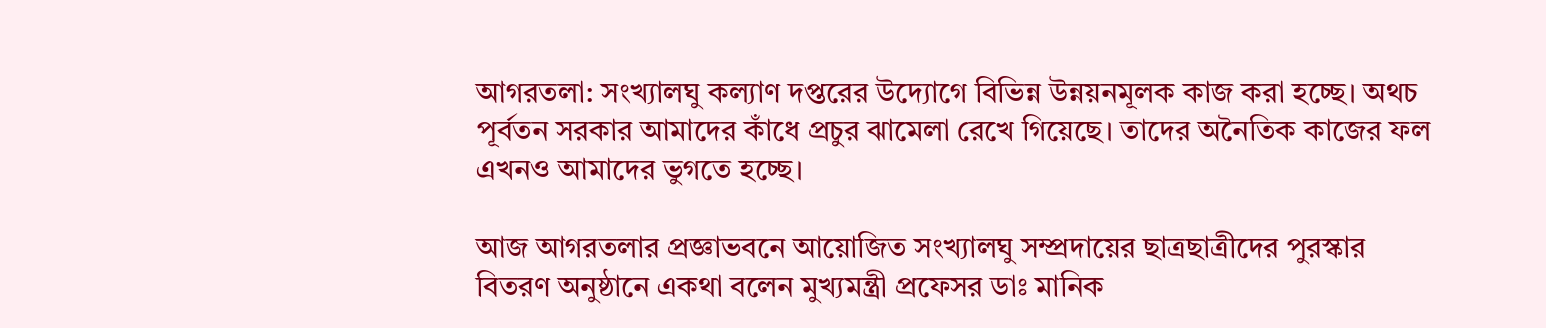আগরতলা: সংখ্যালঘু কল্যাণ দপ্তরের উদ্যোগে বিভিন্ন উন্নয়নমূলক কাজ করা হচ্ছে। অথচ পূর্বতন সরকার আমাদের কাঁধে প্রচুর ঝামেলা রেখে গিয়েছে। তাদের অনৈতিক কাজের ফল এখনও আমাদের ভুগতে হচ্ছে।

আজ আগরতলার প্রজ্ঞাভবনে আয়োজিত সংখ্যালঘু সম্প্রদায়ের ছাত্রছাত্রীদের পুরস্কার বিতরণ অনুষ্ঠানে একথা বলেন মুখ্যমন্ত্রী প্রফেসর ডাঃ মানিক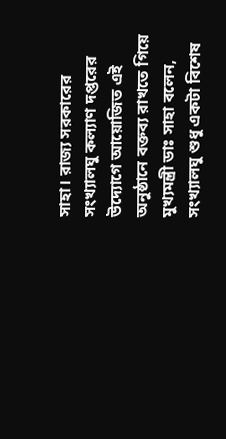সাহা। রাজ্য সরকারের সংখ্যালঘু কল্যাণ দপ্তরের উদ্যোগে আয়োজিত এই অনুষ্ঠানে বক্তব্য রাখতে গিয়ে মুখ্যমন্ত্রী ডাঃ সাহা বলেন, সংখ্যালঘু শুধু একটা বিশেষ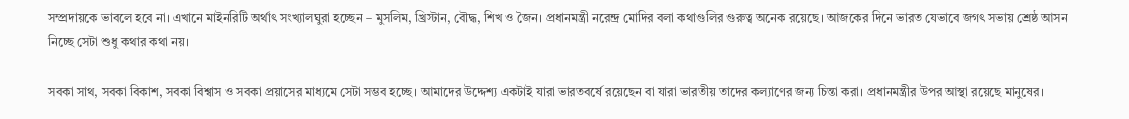সম্প্রদায়কে ভাবলে হবে না। এখানে মাইনরিটি অর্থাৎ সংখ্যালঘুরা হচ্ছেন – মুসলিম, খ্রিস্টান, বৌদ্ধ, শিখ ও জৈন। প্রধানমন্ত্রী নরেন্দ্র মোদির বলা কথাগুলির গুরুত্ব অনেক রয়েছে। আজকের দিনে ভারত যেভাবে জগৎ সভায় শ্রেষ্ঠ আসন নিচ্ছে সেটা শুধু কথার কথা নয়।

সবকা সাথ, সবকা বিকাশ, সবকা বিশ্বাস ও সবকা প্রয়াসের মাধ্যমে সেটা সম্ভব হচ্ছে। আমাদের উদ্দেশ্য একটাই যারা ভারতবর্ষে রয়েছেন বা যারা ভারতীয় তাদের কল্যাণের জন্য চিন্তা করা। প্রধানমন্ত্রীর উপর আস্থা রয়েছে মানুষের।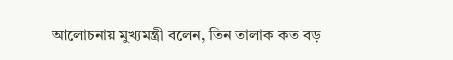আলোচনায় মুখ্যমন্ত্রী বলেন, তিন তালাক কত বড়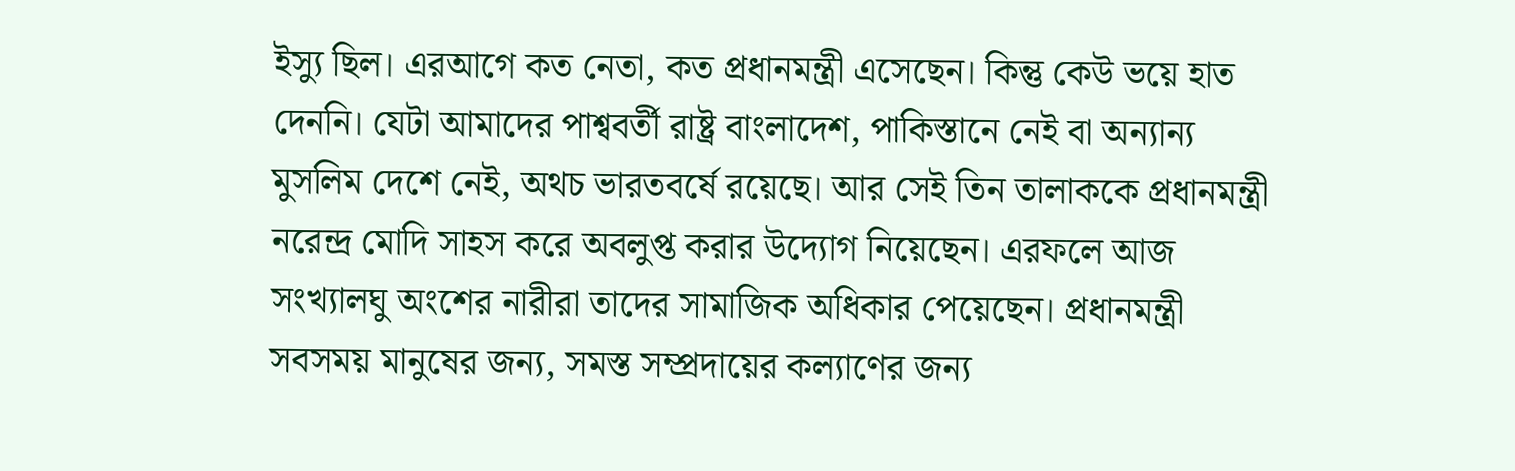ইস্যু ছিল। এরআগে কত নেতা, কত প্রধানমন্ত্রী এসেছেন। কিন্তু কেউ ভয়ে হাত দেননি। যেটা আমাদের পাশ্ববর্তী রাষ্ট্র বাংলাদেশ, পাকিস্তানে নেই বা অন্যান্য মুসলিম দেশে নেই, অথচ ভারতবর্ষে রয়েছে। আর সেই তিন তালাককে প্রধানমন্ত্রী নরেন্দ্র মোদি সাহস করে অবলুপ্ত করার উদ্যোগ নিয়েছেন। এরফলে আজ সংখ্যালঘু অংশের নারীরা তাদের সামাজিক অধিকার পেয়েছেন। প্রধানমন্ত্রী সবসময় মানুষের জন্য, সমস্ত সম্প্রদায়ের কল্যাণের জন্য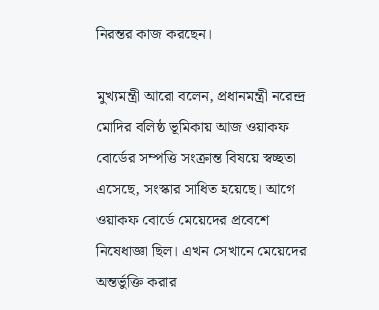নিরন্তর কাজ করছেন।

মুখ্যমন্ত্রী আরো বলেন, প্রধানমন্ত্রী নরেন্দ্র মোদির বলিষ্ঠ ভূমিকায় আজ ওয়াকফ বোর্ডের সম্পত্তি সংক্রান্ত বিষয়ে স্বচ্ছতা এসেছে, সংস্কার সাধিত হয়েছে। আগে ওয়াকফ বোর্ডে মেয়েদের প্রবেশে নিষেধাজ্ঞা ছিল। এখন সেখানে মেয়েদের অন্তর্ভুক্তি করার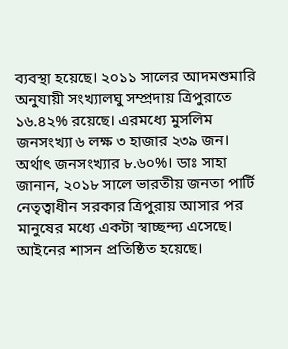ব্যবস্থা হয়েছে। ২০১১ সালের আদমশুমারি অনুযায়ী সংখ্যালঘু সম্প্রদায় ত্রিপুরাতে ১৬.৪২% রয়েছে। এরমধ্যে মুসলিম জনসংখ্যা ৬ লক্ষ ৩ হাজার ২৩৯ জন। অর্থাৎ জনসংখ্যার ৮.৬০%। ডাঃ সাহা জানান, ২০১৮ সালে ভারতীয় জনতা পার্টি নেতৃত্বাধীন সরকার ত্রিপুরায় আসার পর মানুষের মধ্যে একটা স্বাচ্ছন্দ্য এসেছে। আইনের শাসন প্রতিষ্ঠিত হয়েছে।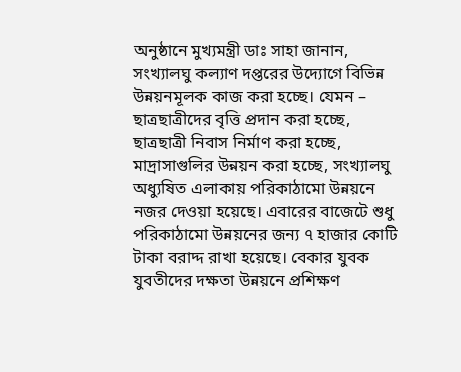অনুষ্ঠানে মুখ্যমন্ত্রী ডাঃ সাহা জানান, সংখ্যালঘু কল্যাণ দপ্তরের উদ্যোগে বিভিন্ন উন্নয়নমূলক কাজ করা হচ্ছে। যেমন – ছাত্রছাত্রীদের বৃত্তি প্রদান করা হচ্ছে, ছাত্রছাত্রী নিবাস নির্মাণ করা হচ্ছে, মাদ্রাসাগুলির উন্নয়ন করা হচ্ছে, সংখ্যালঘু অধ্যুষিত এলাকায় পরিকাঠামো উন্নয়নে নজর দেওয়া হয়েছে। এবারের বাজেটে শুধু পরিকাঠামো উন্নয়নের জন্য ৭ হাজার কোটি টাকা বরাদ্দ রাখা হয়েছে। বেকার যুবক যুবতীদের দক্ষতা উন্নয়নে প্রশিক্ষণ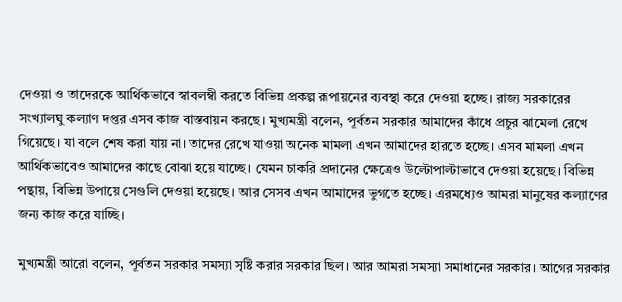দেওয়া ও তাদেরকে আর্থিকভাবে স্বাবলম্বী করতে বিভিন্ন প্রকল্প রূপায়নের ব্যবস্থা করে দেওয়া হচ্ছে। রাজ্য সরকারের সংখ্যালঘু কল্যাণ দপ্তর এসব কাজ বাস্তবায়ন করছে। মুখ্যমন্ত্রী বলেন, পূর্বতন সরকার আমাদের কাঁধে প্রচুর ঝামেলা রেখে গিয়েছে। যা বলে শেষ করা যায় না। তাদের রেখে যাওয়া অনেক মামলা এখন আমাদের হারতে হচ্ছে। এসব মামলা এখন আর্থিকভাবেও আমাদের কাছে বোঝা হয়ে যাচ্ছে। যেমন চাকরি প্রদানের ক্ষেত্রেও উল্টোপাল্টাভাবে দেওয়া হয়েছে। বিভিন্ন পন্থায়, বিভিন্ন উপায়ে সেগুলি দেওয়া হয়েছে। আর সেসব এখন আমাদের ভুগতে হচ্ছে। এরমধ্যেও আমরা মানুষের কল্যাণের জন্য কাজ করে যাচ্ছি।

মুখ্যমন্ত্রী আরো বলেন, পূর্বতন সরকার সমস্যা সৃষ্টি করার সরকার ছিল। আর আমরা সমস্যা সমাধানের সরকার। আগের সরকার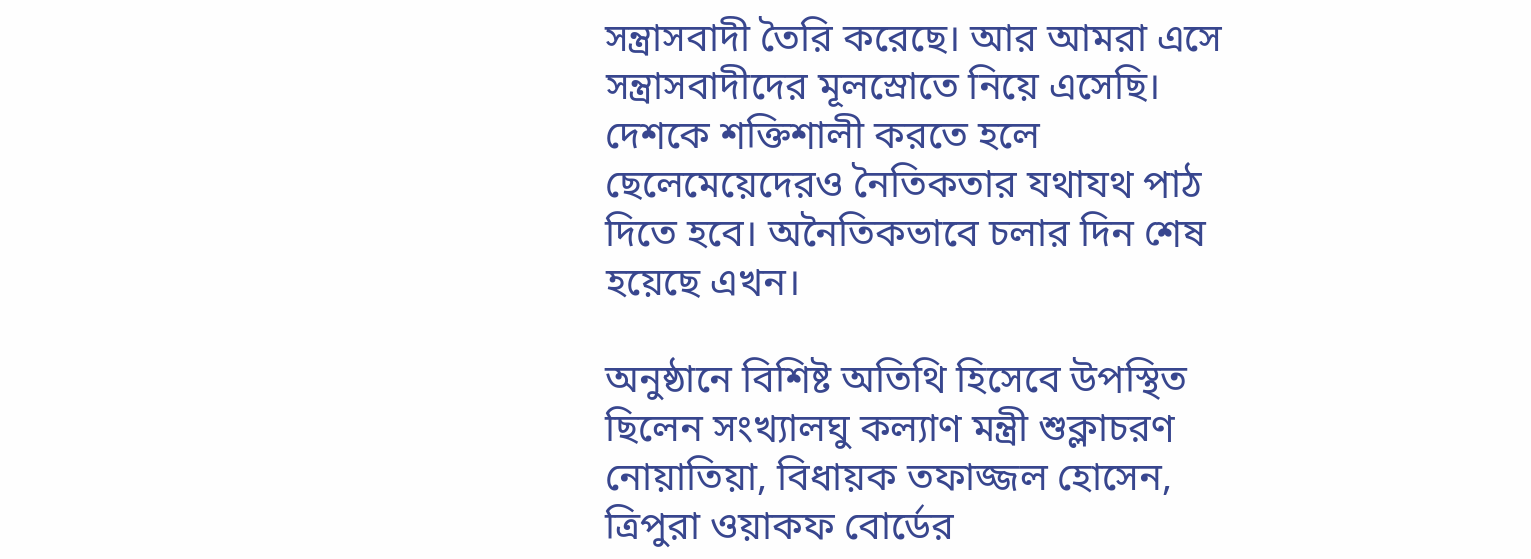সন্ত্রাসবাদী তৈরি করেছে। আর আমরা এসে সন্ত্রাসবাদীদের মূলস্রোতে নিয়ে এসেছি। দেশকে শক্তিশালী করতে হলে ছেলেমেয়েদেরও নৈতিকতার যথাযথ পাঠ দিতে হবে। অনৈতিকভাবে চলার দিন শেষ হয়েছে এখন।

অনুষ্ঠানে বিশিষ্ট অতিথি হিসেবে উপস্থিত ছিলেন সংখ্যালঘু কল্যাণ মন্ত্রী শুক্লাচরণ নোয়াতিয়া, বিধায়ক তফাজ্জল হোসেন, ত্রিপুরা ওয়াকফ বোর্ডের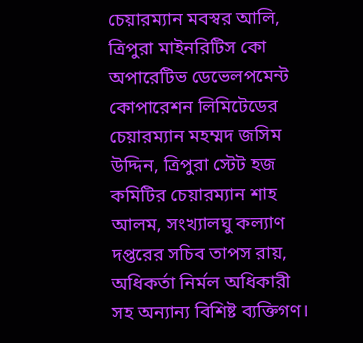চেয়ারম্যান মবস্বর আলি, ত্রিপুরা মাইনরিটিস কো অপারেটিভ ডেভেলপমেন্ট কোপারেশন লিমিটেডের চেয়ারম্যান মহম্মদ জসিম উদ্দিন, ত্রিপুরা স্টেট হজ কমিটির চেয়ারম্যান শাহ আলম, সংখ্যালঘু কল্যাণ দপ্তরের সচিব তাপস রায়, অধিকর্তা নির্মল অধিকারী সহ অন্যান্য বিশিষ্ট ব্যক্তিগণ।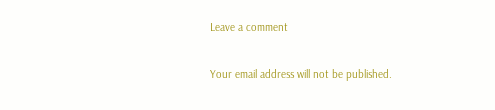Leave a comment

Your email address will not be published.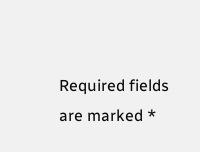Required fields are marked *